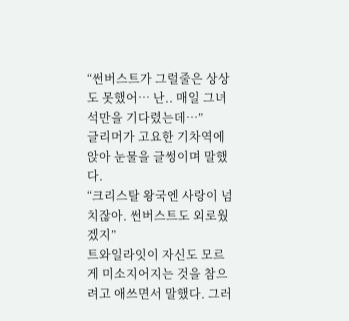“썬버스트가 그럴줄은 상상도 못했어… 난.. 매일 그녀석만을 기다렸는데…”
글리머가 고요한 기차역에 앉아 눈물을 글썽이며 말했다.
“크리스탈 왕국엔 사랑이 넘치잖아. 썬버스트도 외로웠겠지”
트와일라잇이 자신도 모르게 미소지어지는 것을 참으려고 애쓰면서 말했다. 그러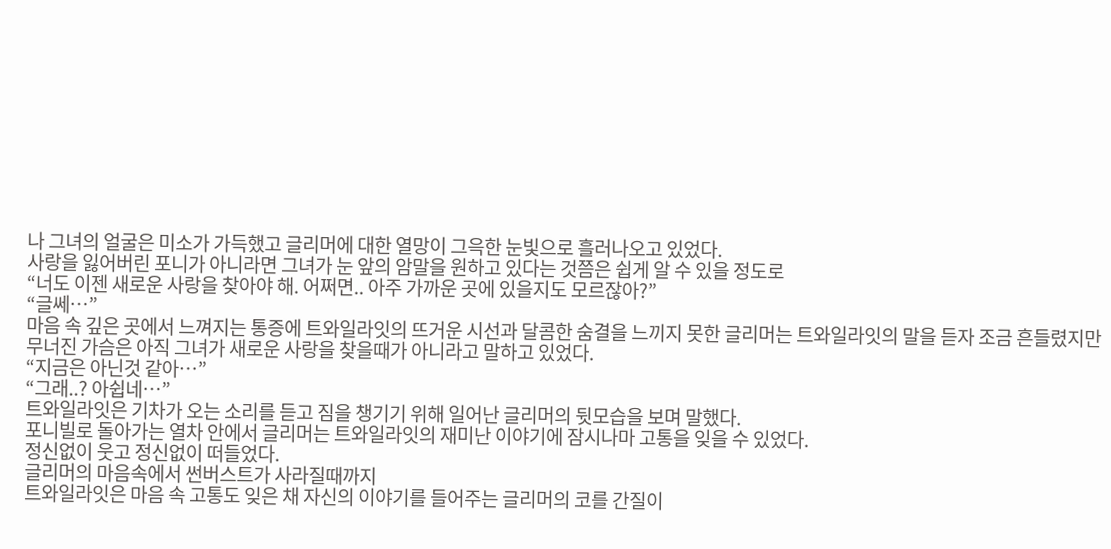나 그녀의 얼굴은 미소가 가득했고 글리머에 대한 열망이 그윽한 눈빛으로 흘러나오고 있었다.
사랑을 잃어버린 포니가 아니라면 그녀가 눈 앞의 암말을 원하고 있다는 것쯤은 쉽게 알 수 있을 정도로
“너도 이젠 새로운 사랑을 찾아야 해. 어쩌면.. 아주 가까운 곳에 있을지도 모르잖아?”
“글쎄…”
마음 속 깊은 곳에서 느껴지는 통증에 트와일라잇의 뜨거운 시선과 달콤한 숨결을 느끼지 못한 글리머는 트와일라잇의 말을 듣자 조금 흔들렸지만 무너진 가슴은 아직 그녀가 새로운 사랑을 찾을때가 아니라고 말하고 있었다.
“지금은 아닌것 같아…”
“그래..? 아쉽네…”
트와일라잇은 기차가 오는 소리를 듣고 짐을 챙기기 위해 일어난 글리머의 뒷모습을 보며 말했다.
포니빌로 돌아가는 열차 안에서 글리머는 트와일라잇의 재미난 이야기에 잠시나마 고통을 잊을 수 있었다.
정신없이 웃고 정신없이 떠들었다.
글리머의 마음속에서 썬버스트가 사라질때까지
트와일라잇은 마음 속 고통도 잊은 채 자신의 이야기를 들어주는 글리머의 코를 간질이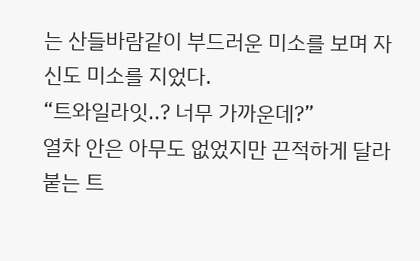는 산들바람같이 부드러운 미소를 보며 자신도 미소를 지었다.
“트와일라잇..? 너무 가까운데?”
열차 안은 아무도 없었지만 끈적하게 달라붙는 트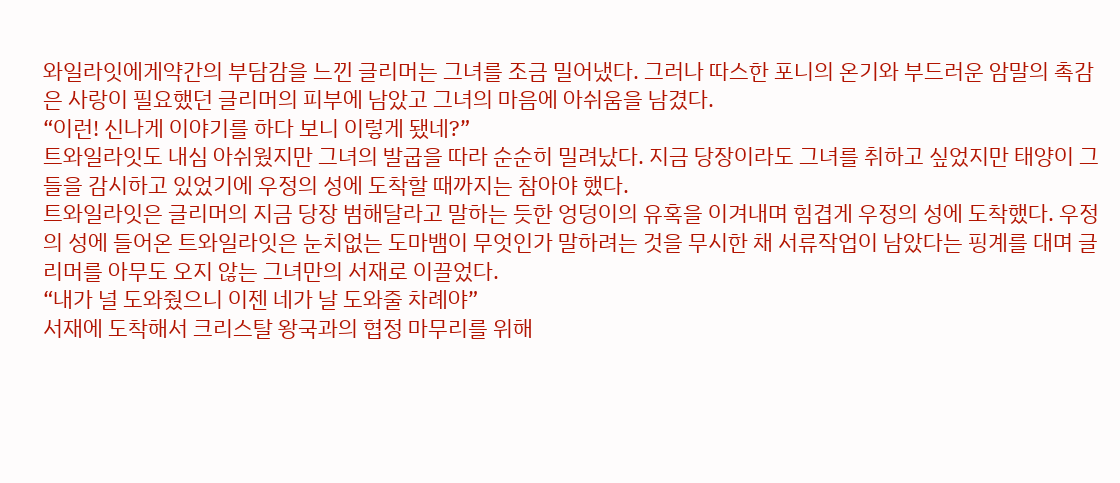와일라잇에게약간의 부담감을 느낀 글리머는 그녀를 조금 밀어냈다. 그러나 따스한 포니의 온기와 부드러운 암말의 촉감은 사랑이 필요했던 글리머의 피부에 남았고 그녀의 마음에 아쉬움을 남겼다.
“이런! 신나게 이야기를 하다 보니 이렇게 됐네?”
트와일라잇도 내심 아쉬웠지만 그녀의 발굽을 따라 순순히 밀려났다. 지금 당장이라도 그녀를 취하고 싶었지만 태양이 그들을 감시하고 있었기에 우정의 성에 도착할 때까지는 참아야 했다.
트와일라잇은 글리머의 지금 당장 범해달라고 말하는 듯한 엉덩이의 유혹을 이겨내며 힘겹게 우정의 성에 도착했다. 우정의 성에 들어온 트와일라잇은 눈치없는 도마뱀이 무엇인가 말하려는 것을 무시한 채 서류작업이 남았다는 핑계를 대며 글리머를 아무도 오지 않는 그녀만의 서재로 이끌었다.
“내가 널 도와줬으니 이젠 네가 날 도와줄 차례야”
서재에 도착해서 크리스탈 왕국과의 협정 마무리를 위해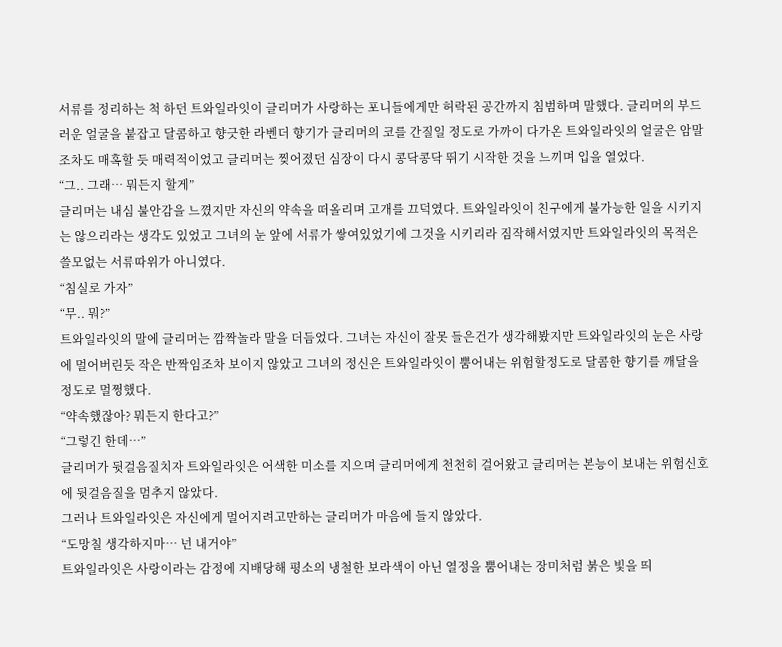서류를 정리하는 척 하던 트와일라잇이 글리머가 사랑하는 포니들에게만 허락된 공간까지 침범하며 말했다. 글리머의 부드러운 얼굴을 붙잡고 달콤하고 향긋한 라벤더 향기가 글리머의 코를 간질일 정도로 가까이 다가온 트와일라잇의 얼굴은 암말조차도 매혹할 듯 매력적이었고 글리머는 찢어졌던 심장이 다시 콩닥콩닥 뛰기 시작한 것을 느끼며 입을 열었다.
“그.. 그래… 뭐든지 할게”
글리머는 내심 불안감을 느꼈지만 자신의 약속을 떠올리며 고개를 끄덕였다. 트와일라잇이 친구에게 불가능한 일을 시키지는 않으리라는 생각도 있었고 그녀의 눈 앞에 서류가 쌓여있었기에 그것을 시키리라 짐작해서였지만 트와일라잇의 목적은 쓸모없는 서류따위가 아니였다.
“침실로 가자”
“무.. 뭐?”
트와일라잇의 말에 글리머는 깜짝놀라 말을 더듬었다. 그녀는 자신이 잘못 들은건가 생각해봤지만 트와일라잇의 눈은 사랑에 멀어버린듯 작은 반짝임조차 보이지 않았고 그녀의 정신은 트와일라잇이 뿜어내는 위험할정도로 달콤한 향기를 깨달을 정도로 멀쩡했다.
“약속했잖아? 뭐든지 한다고?”
“그렇긴 한데…”
글리머가 뒷걸음질치자 트와일라잇은 어색한 미소를 지으며 글리머에게 천천히 걸어왔고 글리머는 본능이 보내는 위험신호에 뒷걸음질을 멈추지 않았다.
그러나 트와일라잇은 자신에게 멀어지려고만하는 글리머가 마음에 들지 않았다.
“도망칠 생각하지마… 넌 내거야”
트와일라잇은 사랑이라는 감정에 지배당해 평소의 냉철한 보라색이 아닌 열정을 뿜어내는 장미처럼 붉은 빛을 띄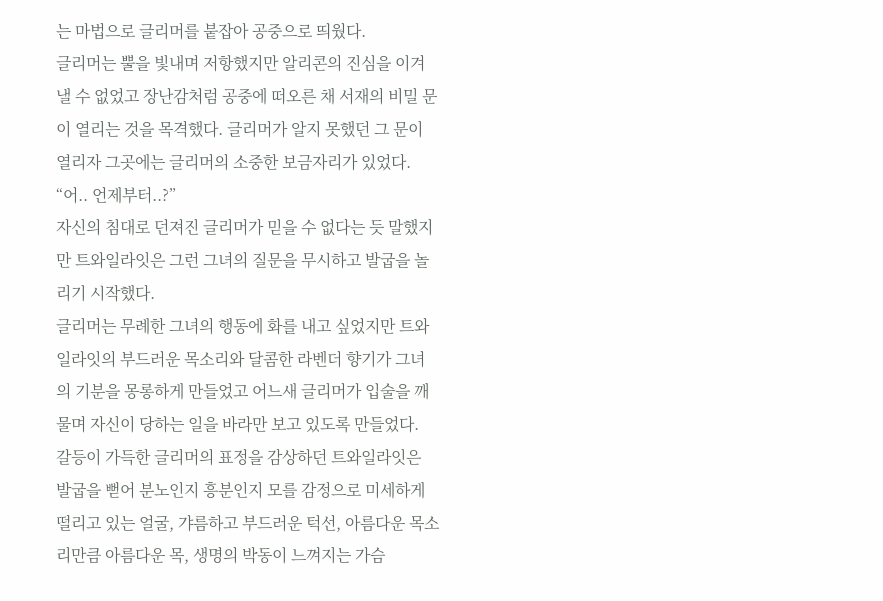는 마법으로 글리머를 붙잡아 공중으로 띄웠다.
글리머는 뿔을 빛내며 저항했지만 알리콘의 진심을 이겨낼 수 없었고 장난감처럼 공중에 떠오른 채 서재의 비밀 문이 열리는 것을 목격했다. 글리머가 알지 못했던 그 문이 열리자 그곳에는 글리머의 소중한 보금자리가 있었다.
“어.. 언제부터..?”
자신의 침대로 던져진 글리머가 믿을 수 없다는 듯 말했지만 트와일라잇은 그런 그녀의 질문을 무시하고 발굽을 놀리기 시작했다.
글리머는 무례한 그녀의 행동에 화를 내고 싶었지만 트와일라잇의 부드러운 목소리와 달콤한 라벤더 향기가 그녀의 기분을 몽롱하게 만들었고 어느새 글리머가 입술을 깨물며 자신이 당하는 일을 바라만 보고 있도록 만들었다.
갈등이 가득한 글리머의 표정을 감상하던 트와일라잇은 발굽을 뻗어 분노인지 흥분인지 모를 감정으로 미세하게 떨리고 있는 얼굴, 갸름하고 부드러운 턱선, 아름다운 목소리만큼 아름다운 목, 생명의 박동이 느껴지는 가슴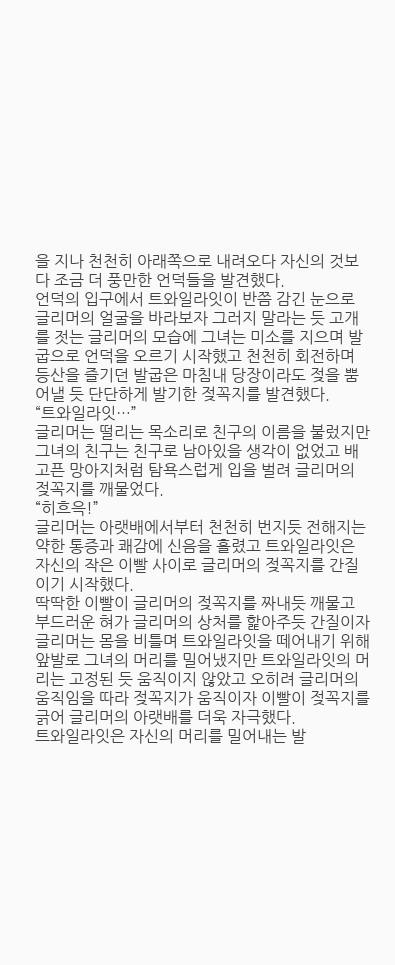을 지나 천천히 아래쪽으로 내려오다 자신의 것보다 조금 더 풍만한 언덕들을 발견했다.
언덕의 입구에서 트와일라잇이 반쯤 감긴 눈으로 글리머의 얼굴을 바라보자 그러지 말라는 듯 고개를 젓는 글리머의 모습에 그녀는 미소를 지으며 발굽으로 언덕을 오르기 시작했고 천천히 회전하며 등산을 즐기던 발굽은 마침내 당장이라도 젖을 뿜어낼 듯 단단하게 발기한 젖꼭지를 발견했다.
“트와일라잇…”
글리머는 떨리는 목소리로 친구의 이름을 불렀지만 그녀의 친구는 친구로 남아있을 생각이 없었고 배고픈 망아지처럼 탐욕스럽게 입을 벌려 글리머의 젖꼭지를 깨물었다.
“히흐윽!”
글리머는 아랫배에서부터 천천히 번지듯 전해지는 약한 통증과 쾌감에 신음을 흘렸고 트와일라잇은 자신의 작은 이빨 사이로 글리머의 젖꼭지를 간질이기 시작했다.
딱딱한 이빨이 글리머의 젖꼭지를 짜내듯 깨물고 부드러운 혀가 글리머의 상처를 핥아주듯 간질이자 글리머는 몸을 비틀며 트와일라잇을 떼어내기 위해 앞발로 그녀의 머리를 밀어냈지만 트와일라잇의 머리는 고정된 듯 움직이지 않았고 오히려 글리머의 움직임을 따라 젖꼭지가 움직이자 이빨이 젖꼭지를 긁어 글리머의 아랫배를 더욱 자극했다.
트와일라잇은 자신의 머리를 밀어내는 발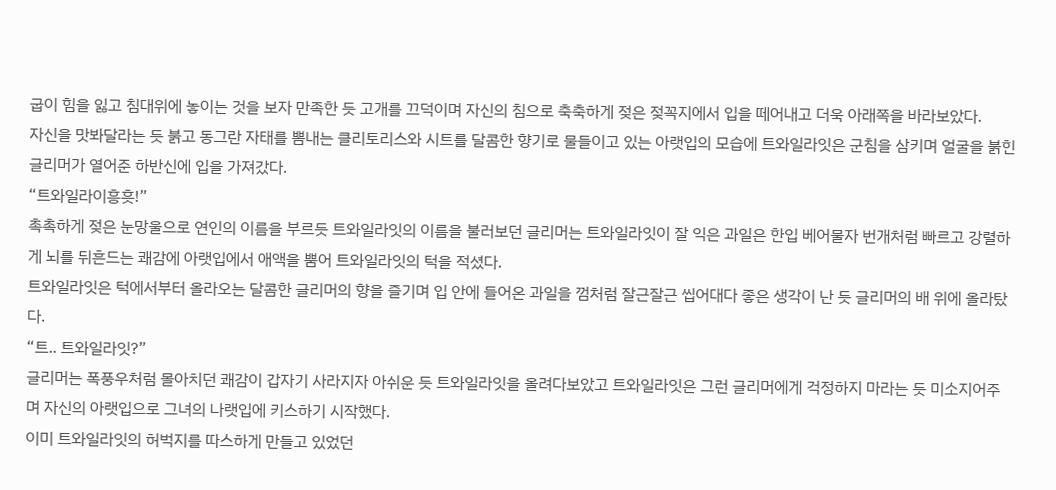굽이 힘을 잃고 침대위에 놓이는 것을 보자 만족한 듯 고개를 끄덕이며 자신의 침으로 축축하게 젖은 젖꼭지에서 입을 떼어내고 더욱 아래쪽을 바라보았다.
자신을 맛봐달라는 듯 붉고 동그란 자태를 뽐내는 클리토리스와 시트를 달콤한 향기로 물들이고 있는 아랫입의 모습에 트와일라잇은 군침을 삼키며 얼굴을 붉힌 글리머가 열어준 하반신에 입을 가져갔다.
“트와일라이흥흣!”
촉촉하게 젖은 눈망울으로 연인의 이름을 부르듯 트와일라잇의 이름을 불러보던 글리머는 트와일라잇이 잘 익은 과일은 한입 베어물자 번개처럼 빠르고 강렬하게 뇌를 뒤흔드는 쾌감에 아랫입에서 애액을 뿜어 트와일라잇의 턱을 적셨다.
트와일라잇은 턱에서부터 올라오는 달콤한 글리머의 향을 즐기며 입 안에 들어온 과일을 껌처럼 잘근잘근 씹어대다 좋은 생각이 난 듯 글리머의 배 위에 올라탔다.
“트.. 트와일라잇?”
글리머는 폭풍우처럼 몰아치던 쾌감이 갑자기 사라지자 아쉬운 듯 트와일라잇을 올려다보았고 트와일라잇은 그런 글리머에게 걱정하지 마라는 듯 미소지어주며 자신의 아랫입으로 그녀의 나랫입에 키스하기 시작했다.
이미 트와일라잇의 허벅지를 따스하게 만들고 있었던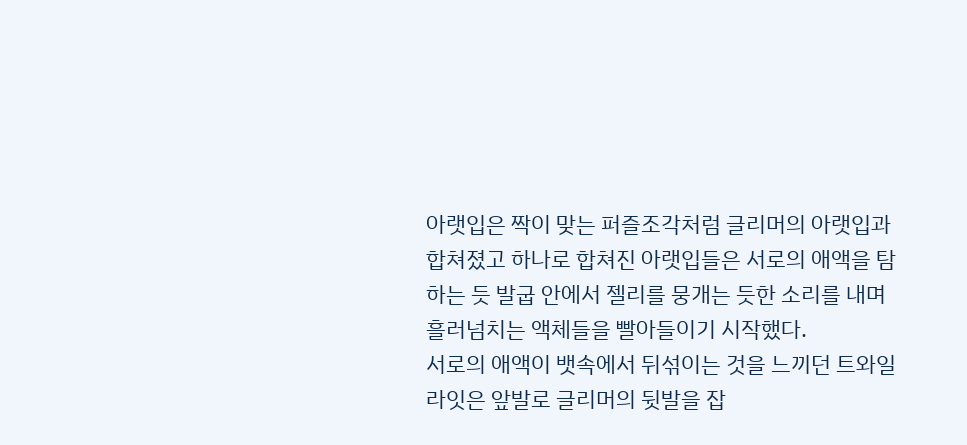아랫입은 짝이 맞는 퍼즐조각처럼 글리머의 아랫입과 합쳐졌고 하나로 합쳐진 아랫입들은 서로의 애액을 탐하는 듯 발굽 안에서 젤리를 뭉개는 듯한 소리를 내며 흘러넘치는 액체들을 빨아들이기 시작했다.
서로의 애액이 뱃속에서 뒤섞이는 것을 느끼던 트와일라잇은 앞발로 글리머의 뒷발을 잡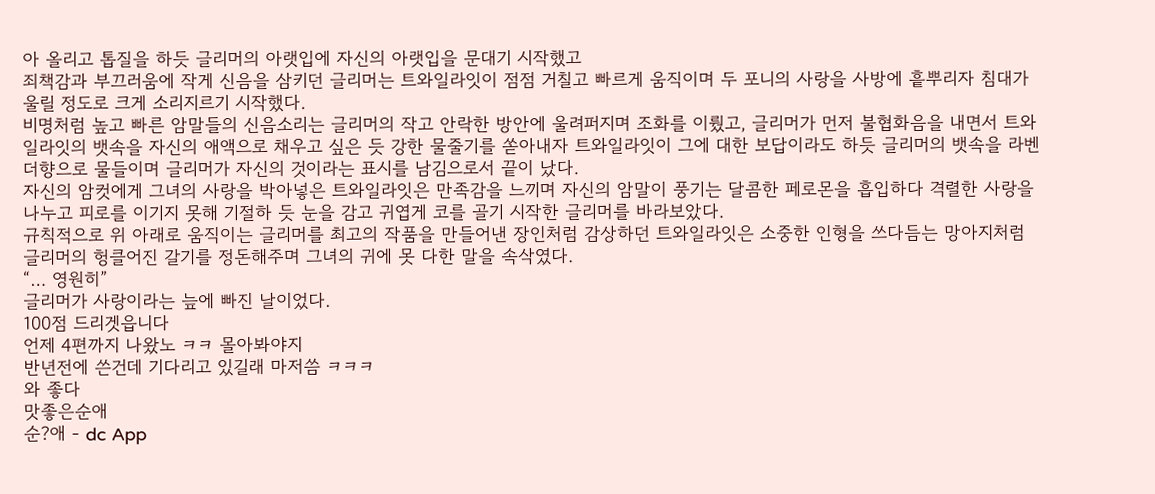아 올리고 톱질을 하듯 글리머의 아랫입에 자신의 아랫입을 문대기 시작했고
죄책감과 부끄러움에 작게 신음을 삼키던 글리머는 트와일라잇이 점점 거칠고 빠르게 움직이며 두 포니의 사랑을 사방에 흩뿌리자 침대가 울릴 정도로 크게 소리지르기 시작했다.
비명처럼 높고 빠른 암말들의 신음소리는 글리머의 작고 안락한 방안에 울려퍼지며 조화를 이뤘고, 글리머가 먼저 불협화음을 내면서 트와일라잇의 뱃속을 자신의 애액으로 채우고 싶은 듯 강한 물줄기를 쏟아내자 트와일라잇이 그에 대한 보답이라도 하듯 글리머의 뱃속을 라벤더향으로 물들이며 글리머가 자신의 것이라는 표시를 남김으로서 끝이 났다.
자신의 암컷에게 그녀의 사랑을 박아넣은 트와일라잇은 만족감을 느끼며 자신의 암말이 풍기는 달콤한 페로몬을 흡입하다 격렬한 사랑을 나누고 피로를 이기지 못해 기절하 듯 눈을 감고 귀엽게 코를 골기 시작한 글리머를 바라보았다.
규칙적으로 위 아래로 움직이는 글리머를 최고의 작품을 만들어낸 장인처럼 감상하던 트와일라잇은 소중한 인형을 쓰다듬는 망아지처럼 글리머의 헝클어진 갈기를 정돈해주며 그녀의 귀에 못 다한 말을 속삭였다.
“… 영원히”
글리머가 사랑이라는 늪에 빠진 날이었다.
100점 드리겟읍니다
언제 4편까지 나왔노 ㅋㅋ 몰아봐야지
반년전에 쓴건데 기다리고 있길래 마저씀 ㅋㅋㅋ
와 좋다
맛좋은순애
순?애 - dc App